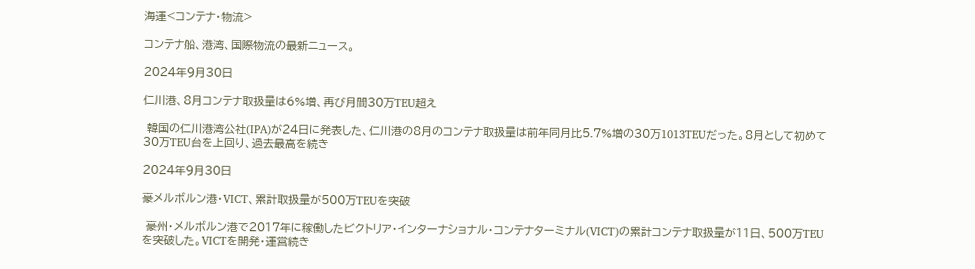海運<コンテナ・物流>

コンテナ船、港湾、国際物流の最新ニュース。

2024年9月30日

仁川港、8月コンテナ取扱量は6%増、再び月間30万TEU超え

 韓国の仁川港湾公社(IPA)が24日に発表した、仁川港の8月のコンテナ取扱量は前年同月比5.7%増の30万1013TEUだった。8月として初めて30万TEU台を上回り、過去最高を続き

2024年9月30日

豪メルボルン港・VICT、累計取扱量が500万TEUを突破

 豪州・メルボルン港で2017年に稼働したビクトリア・インターナショナル・コンテナターミナル(VICT)の累計コンテナ取扱量が11日、500万TEUを突破した。VICTを開発・運営続き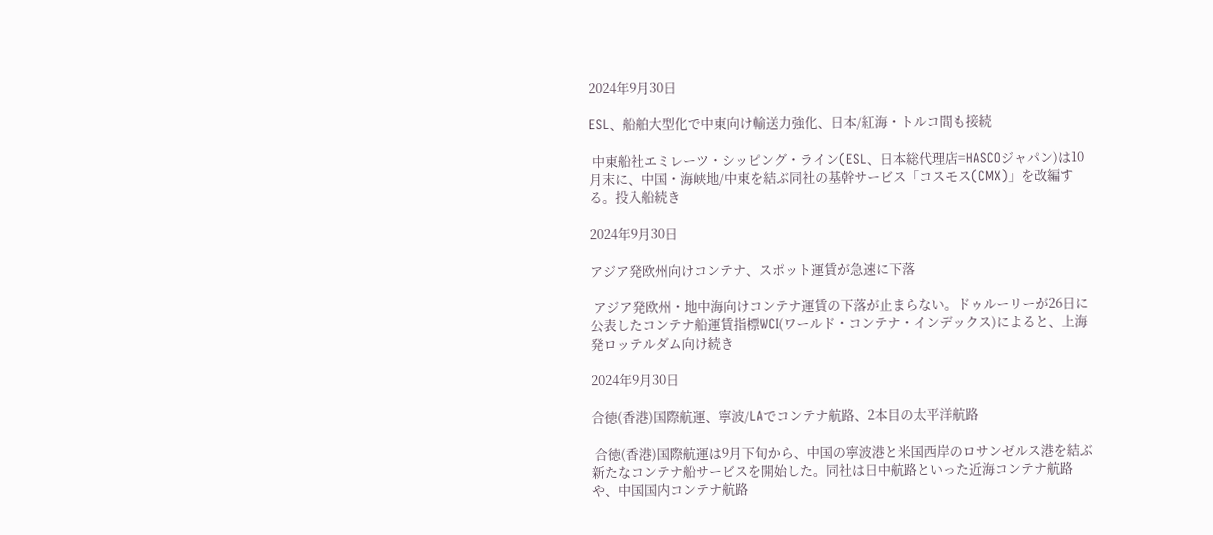2024年9月30日

ESL、船舶大型化で中東向け輸送力強化、日本/紅海・トルコ間も接続

 中東船社エミレーツ・シッピング・ライン(ESL、日本総代理店=HASCOジャパン)は10月末に、中国・海峡地/中東を結ぶ同社の基幹サービス「コスモス(CMX)」を改編する。投入船続き

2024年9月30日

アジア発欧州向けコンテナ、スポット運賃が急速に下落

 アジア発欧州・地中海向けコンテナ運賃の下落が止まらない。ドゥルーリーが26日に公表したコンテナ船運賃指標WCI(ワールド・コンテナ・インデックス)によると、上海発ロッテルダム向け続き

2024年9月30日

合徳(香港)国際航運、寧波/LAでコンテナ航路、2本目の太平洋航路

 合徳(香港)国際航運は9月下旬から、中国の寧波港と米国西岸のロサンゼルス港を結ぶ新たなコンテナ船サービスを開始した。同社は日中航路といった近海コンテナ航路や、中国国内コンテナ航路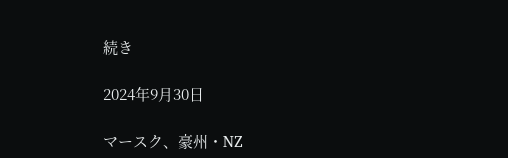続き

2024年9月30日

マースク、豪州・NZ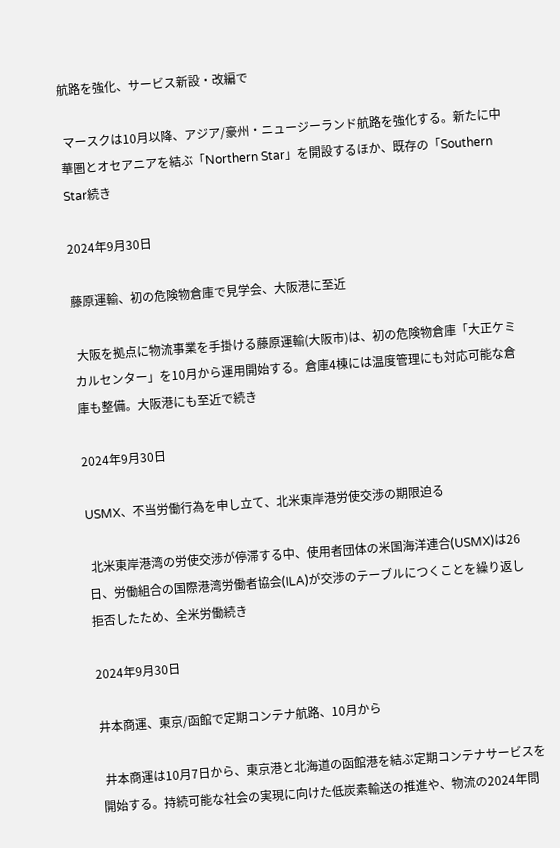航路を強化、サービス新設・改編で

 マースクは10月以降、アジア/豪州・ニュージーランド航路を強化する。新たに中華圏とオセアニアを結ぶ「Northern Star」を開設するほか、既存の「Southern Star続き

2024年9月30日

藤原運輸、初の危険物倉庫で見学会、大阪港に至近

 大阪を拠点に物流事業を手掛ける藤原運輸(大阪市)は、初の危険物倉庫「大正ケミカルセンター」を10月から運用開始する。倉庫4棟には温度管理にも対応可能な倉庫も整備。大阪港にも至近で続き

2024年9月30日

USMX、不当労働行為を申し立て、北米東岸港労使交渉の期限迫る

 北米東岸港湾の労使交渉が停滞する中、使用者団体の米国海洋連合(USMX)は26日、労働組合の国際港湾労働者協会(ILA)が交渉のテーブルにつくことを繰り返し拒否したため、全米労働続き

2024年9月30日

井本商運、東京/函館で定期コンテナ航路、10月から

 井本商運は10月7日から、東京港と北海道の函館港を結ぶ定期コンテナサービスを開始する。持続可能な社会の実現に向けた低炭素輸送の推進や、物流の2024年問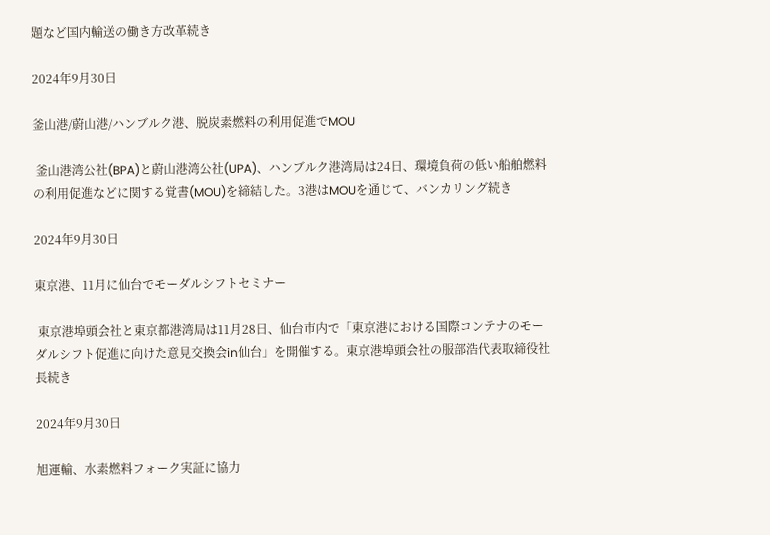題など国内輸送の働き方改革続き

2024年9月30日

釜山港/蔚山港/ハンブルク港、脱炭素燃料の利用促進でMOU

 釜山港湾公社(BPA)と蔚山港湾公社(UPA)、ハンブルク港湾局は24日、環境負荷の低い船舶燃料の利用促進などに関する覚書(MOU)を締結した。3港はMOUを通じて、バンカリング続き

2024年9月30日

東京港、11月に仙台でモーダルシフトセミナー

 東京港埠頭会社と東京都港湾局は11月28日、仙台市内で「東京港における国際コンテナのモーダルシフト促進に向けた意見交換会in仙台」を開催する。東京港埠頭会社の服部浩代表取締役社長続き

2024年9月30日

旭運輸、水素燃料フォーク実証に協力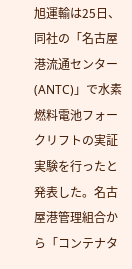旭運輸は25日、同社の「名古屋港流通センター(ANTC)」で水素燃料電池フォークリフトの実証実験を行ったと発表した。名古屋港管理組合から「コンテナタ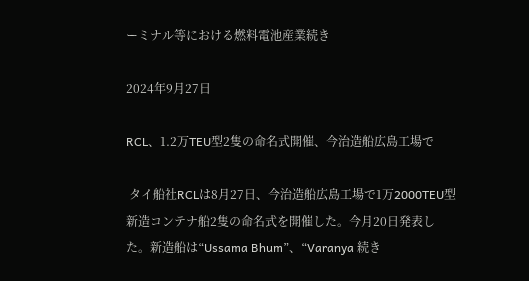ーミナル等における燃料電池産業続き

2024年9月27日

RCL、1.2万TEU型2隻の命名式開催、今治造船広島工場で

 タイ船社RCLは8月27日、今治造船広島工場で1万2000TEU型新造コンテナ船2隻の命名式を開催した。今月20日発表した。新造船は“Ussama Bhum”、“Varanya 続き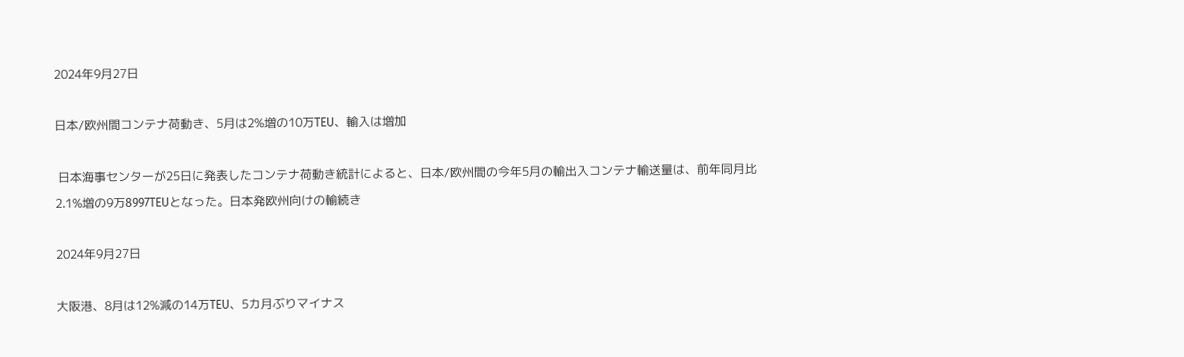2024年9月27日

日本/欧州間コンテナ荷動き、5月は2%増の10万TEU、輸入は増加

 日本海事センターが25日に発表したコンテナ荷動き統計によると、日本/欧州間の今年5月の輸出入コンテナ輸送量は、前年同月比2.1%増の9万8997TEUとなった。日本発欧州向けの輸続き

2024年9月27日

大阪港、8月は12%減の14万TEU、5カ月ぶりマイナス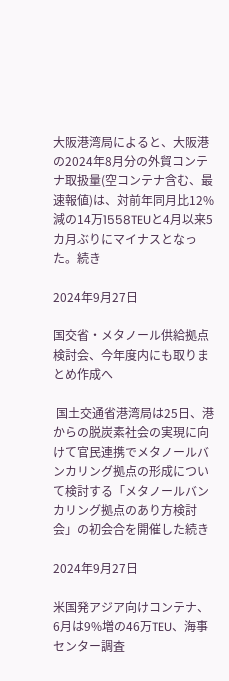大阪港湾局によると、大阪港の2024年8月分の外貿コンテナ取扱量(空コンテナ含む、最速報値)は、対前年同月比12%減の14万1558TEUと4月以来5カ月ぶりにマイナスとなった。続き

2024年9月27日

国交省・メタノール供給拠点検討会、今年度内にも取りまとめ作成へ

 国土交通省港湾局は25日、港からの脱炭素社会の実現に向けて官民連携でメタノールバンカリング拠点の形成について検討する「メタノールバンカリング拠点のあり方検討会」の初会合を開催した続き

2024年9月27日

米国発アジア向けコンテナ、6月は9%増の46万TEU、海事センター調査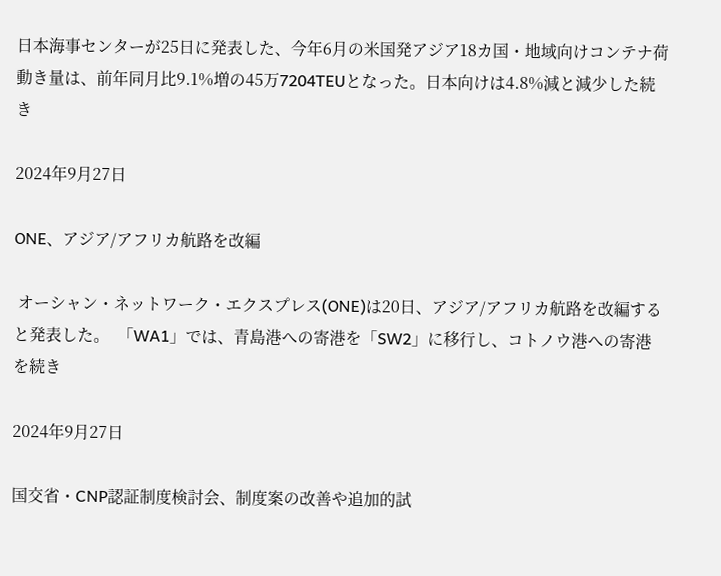日本海事センターが25日に発表した、今年6月の米国発アジア18カ国・地域向けコンテナ荷動き量は、前年同月比9.1%増の45万7204TEUとなった。日本向けは4.8%減と減少した続き

2024年9月27日

ONE、アジア/アフリカ航路を改編

 オーシャン・ネットワーク・エクスプレス(ONE)は20日、アジア/アフリカ航路を改編すると発表した。  「WA1」では、青島港への寄港を「SW2」に移行し、コトノウ港への寄港を続き

2024年9月27日

国交省・CNP認証制度検討会、制度案の改善や追加的試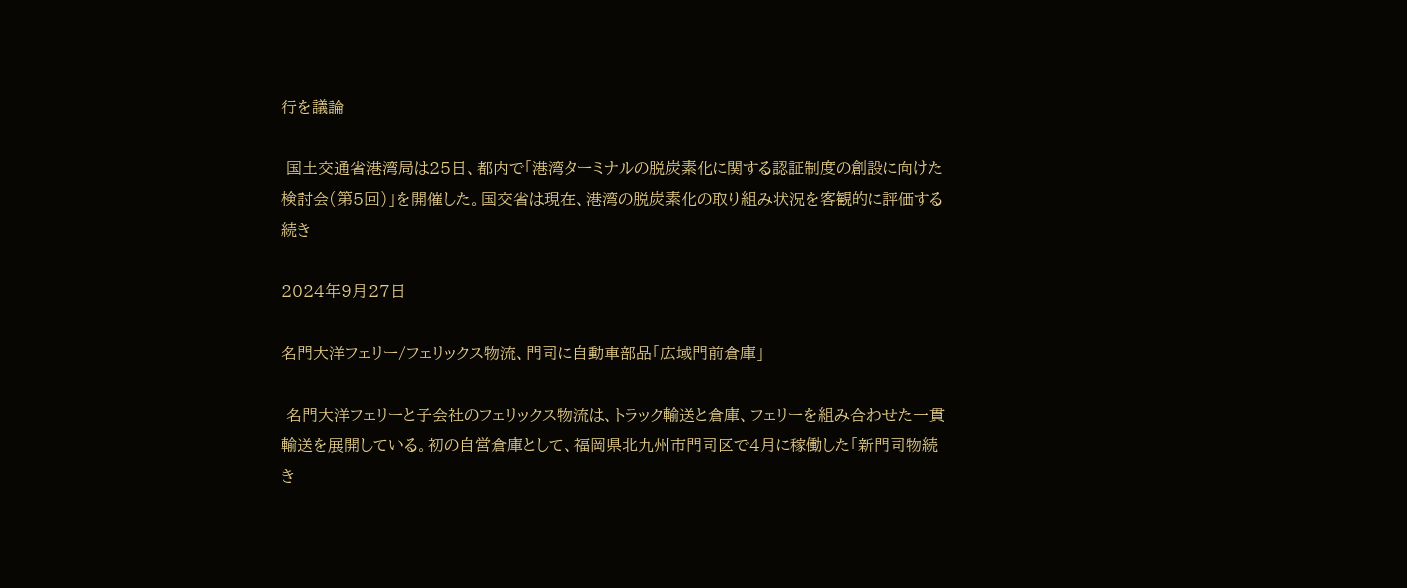行を議論

 国土交通省港湾局は25日、都内で「港湾ターミナルの脱炭素化に関する認証制度の創設に向けた検討会(第5回)」を開催した。国交省は現在、港湾の脱炭素化の取り組み状況を客観的に評価する続き

2024年9月27日

名門大洋フェリー/フェリックス物流、門司に自動車部品「広域門前倉庫」

 名門大洋フェリーと子会社のフェリックス物流は、トラック輸送と倉庫、フェリーを組み合わせた一貫輸送を展開している。初の自営倉庫として、福岡県北九州市門司区で4月に稼働した「新門司物続き